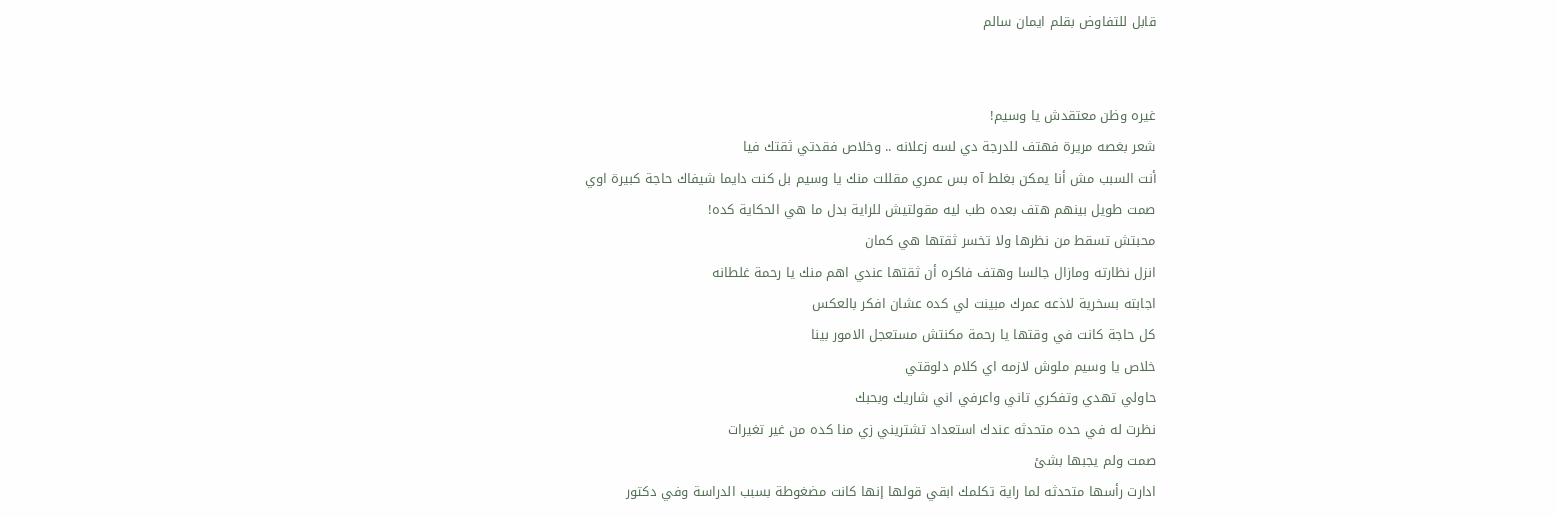قابل للتفاوض بقلم ايمان سالم


غيره وظن معتقدش يا وسيم!
شعر بغصه مريرة فهتف للدرجة دي لسه زعلانه .. وخلاص فقدتي ثقتك فيا
أنت السبب مش أنا يمكن بغلط آه بس عمري مقللت منك يا وسيم بل كنت دايما شيفاك حاجة كبيرة اوي
صمت طويل بينهم هتف بعده طب ليه مقولتيش للراية بدل ما هي الحكاية كده!
محبتش تسقط من نظرها ولا تخسر ثقتها هي كمان
انزل نظارته ومازال جالسا وهتف فاكره أن ثقتها عندي اهم منك يا رحمة غلطانه
اجابته بسخرية لاذعه عمرك مبينت لي كده عشان افكر بالعكس
كل حاجة كانت في وقتها يا رحمة مكنتش مستعجل الامور بينا
خلاص يا وسيم ملوش لازمه اي كلام دلوقتي
حاولي تهدي وتفكري تاني واعرفي اني شاريك وبحبك
نظرت له في حده متحدثه عندك استعداد تشتريني زي منا كده من غير تغيرات
صمت ولم يجبها بشئ
ادارت رأسها متحدثه لما راية تكلمك ابقي قولها إنها كانت مضغوطة بسبب الدراسة وفي دكتور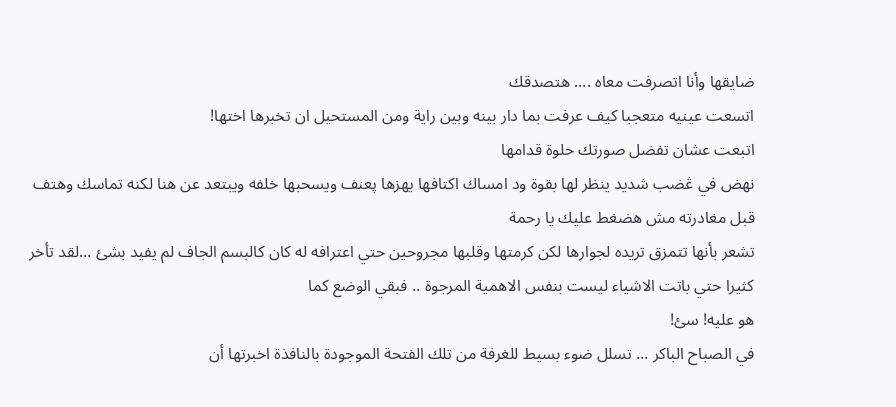ضايقها وأنا اتصرفت معاه .... هتصدقك
اتسعت عينيه متعجبا كيف عرفت بما دار بينه وبين راية ومن المستحيل ان تخبرها اختها!
اتبعت عشان تفضل صورتك حلوة قدامها
نهض في ڠضب شديد ينظر لها بقوة ود امساك اكتافها يهزها پعنف ويسحبها خلفه ويبتعد عن هنا لكنه تماسك وهتف قبل مغادرته مش هضغط عليك يا رحمة
تشعر بأنها تتمزق تريده لجوارها لكن كرمتها وقلبها مجروحين حتي اعترافه له كان كالبسم الجاف لم يفيد بشئ ...لقد تأخر كثيرا حتي باتت الاشياء ليست بنفس الاهمية المرجوة .. فبقي الوضع كما
هو عليه! سئ!
في الصباح الباكر ... تسلل ضوء بسيط للغرفة من تلك الفتحة الموجودة بالنافذة اخبرتها أن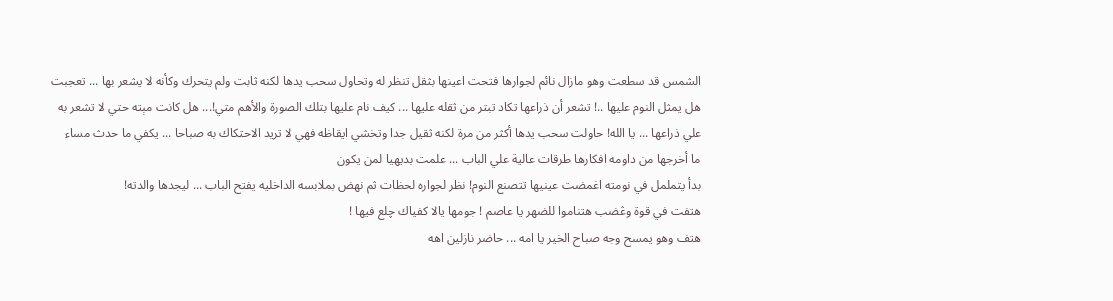الشمس قد سطعت وهو مازال نائم لجوارها فتحت اعينها بثقل تنظر له وتحاول سحب يدها لكنه ثابت ولم يتحرك وكأنه لا يشعر بها ... تعجبت هل يمثل النوم عليها ..! تشعر أن ذراعها تكاد تبتر من ثقله عليها ... كيف نام عليها بتلك الصورة والأهم متي!... هل كانت مېته حتي لا تشعر به
علي ذراعها ... يا الله! حاولت سحب يدها أكثر من مرة لكنه ثقيل جدا وتخشي ايقاظه فهي لا تريد الاحتكاك به صباحا ... يكفي ما حدث مساء
ما أخرجها من داومه افكارها طرقات عالية علي الباب ... علمت بديهيا لمن يكون
بدأ يتململ في نومته اغمضت عينيها تتصنع النوم! نظر لجواره لحظات ثم نهض بملابسه الداخليه يفتح الباب ... ليجدها والدته!
هتفت في قوة وڠضب هتناموا للضهر يا عاصم ! جومها يالا كفياك چلع فيها !
هتف وهو يمسح وجه صباح الخير يا امه ... حاضر نازلين اهه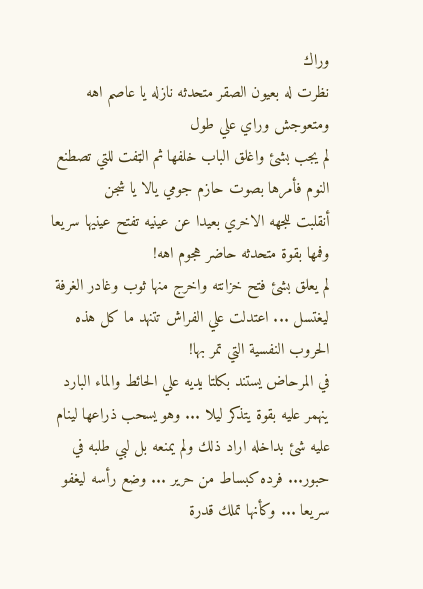وراك
نظرت له بعيون الصقر متحدثه نازله يا عاصم اهه ومتعوجش وراي علي طول
لم يجب بشئ واغلق الباب خلفها ثم الټفت للتي تصطنع النوم فأمرها بصوت حازم جومي يالا يا شجن
أنقلبت للجهه الاخري بعيدا عن عينيه تفتح عينيها سريعا وفمها بقوة متحدثه حاضر هجوم اهه!
لم يعلق بشئ فتح خزانته واخرج منها ثوب وغادر الغرفة ليغتسل ... اعتدلت علي الفراش تتنهد ما كل هذه الحروب النفسية التي تمر بها!
في المرحاض يستند بكلتا يديه علي الحائط والماء البارد ينهمر عليه بقوة يتذكر ليلا ... وهو يسحب ذراعها لينام عليه شئ بداخله اراد ذلك ولم يمنعه بل لبي طلبه في حبور... فرده كبساط من حرير ... وضع رأسه ليغفو سريعا ... وكأنها تملك قدرة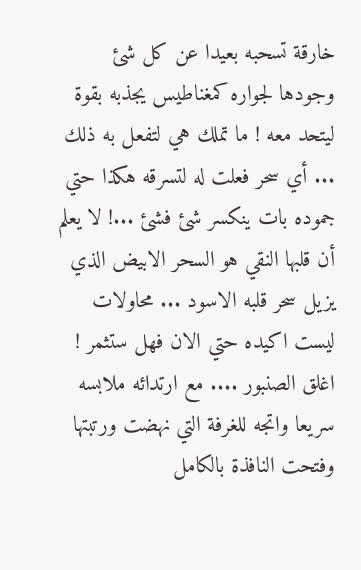خارقة تسحبه بعيدا عن كل شئ وجودها لجواره كمغناطيس يجذبه بقوة ليتحد معه ! ما تملك هي لتفعل به ذلك
... أي سحر فعلت له لتسرقه هكذا حتي جموده بات ينكسر شئ فشئ ...! لا يعلم أن قلبها النقي هو السحر الابيض الذي يزيل سحر قلبه الاسود ... محاولات ليست اكيده حتي الان فهل ستثمر !
اغلق الصنبور .... مع ارتدائه ملابسه سريعا واتجه للغرفة التي نهضت ورتبتها وفتحت النافذة بالكامل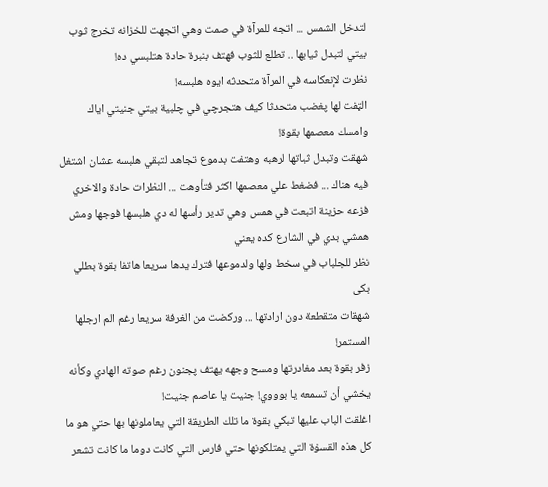لتدخل الشمس ... اتجه للمرآة في صمت وهي اتجهت للخزانه تخرج ثوب بيتي لتبدل ثيابها .. تطلع للثوب فهتف بنبرة حادة هتلبسي ده!
نظرت لإنعكاسه في المرآة متحدثه ايوه هلبسه!
الټفت لها پغضب متحدثا كيف هتجرچي في چلبية بيتي جنيتي اياك وامسك معصمها بقوة!
شهقت وتبدل ثباتها لرهبه وهتفت بدموع تجاهد لتبقي هلبسه عشان اشتغل فيه هناك ... فضغط علي معصمها اكثر فتأوهت ... النظرات حادة والاخري فزعه حزينة اتبعت في همس وهي تدير رأسها له دي هلبسها فوجها ومش همشي بدي في الشارع كده يعني
نظر للجلباب في سخط ولها ولدموعها فترك يدها سريعا هاتفا بقوة بطلي بكى
شهقات متقطعة دون ارادتها ... وركضت من الغرفة سريعا رغم الم ارجلها المستمر!
زفر بقوة بعد مغادرتها ومسح وجهه يهتف پجنون رغم صوته الهادي وكأنه يخشي أن تسمعه يا بوووي! جنيت يا عاصم جنيت!
اغلقت الباب عليها تبكي بقوة ما تلك الطريقة التي يعاملونها بها حتي هو ما كل هذه القسۏة التي يمتلكونها حتي فارس التي كانت دوما ما كانت تشعر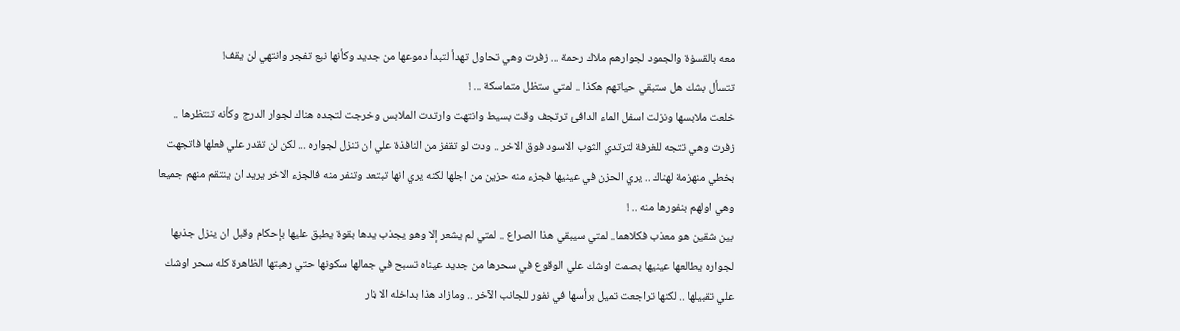معه بالقسۏة والجمود لجوارهم ملاك رحمة ... زفرت وهي تحاول تهدأ لتبدأ دموعها من جديد وكأنها نبع تفجر وانتهي لن يقف!
تتسأل بشك هل ستبقي حياتهم هكذا .. لمتي ستظل متماسكة ... !
خلعت ملابسها ونزلت اسفل الماء الدافئ ترتجف وقت بسيط وانتهت وارتدت الملابس وخرجت لتجده هناك لجوار الدرج وكأنه تنتظرها .. زفرت وهي تتجه للغرفة لترتدي الثوب الاسود فوق الاخر .. ودت لو تقفز من النافذة علي ان تنزل لجواره ... لكن لن تقدر علي فعلها فاتجهت بخطي منهزمة لهناك .. يري الحزن في عينيها فجزء منه حزين من اجلها لكنه يري انها تبتعد وتنفر منه فالجزء الاخر يريد ان ينتقم منهم جميعا وهي اولهم بنفورها منه .. !
بين شقين هو معذب فكلاهما.. لمتي سيبقي هذا الصراع .. لمتي لم يشعر إلا وهو يجذب يدها بقوة يطبق عليها بإحكام وقبل ان ينزل جذبها لجواره يطالعها عينيها بصمت اوشك علي الوقوع في سحرها من جديد عيناه تسبح في جمالها سكونها حتي رهبتها الظاهرة كله سحر اوشك علي تقبيلها .. لكنها تراجعت تميل برأسها في نفور للجانب الآخر .. ومازاد هذا بداخله الا ڼار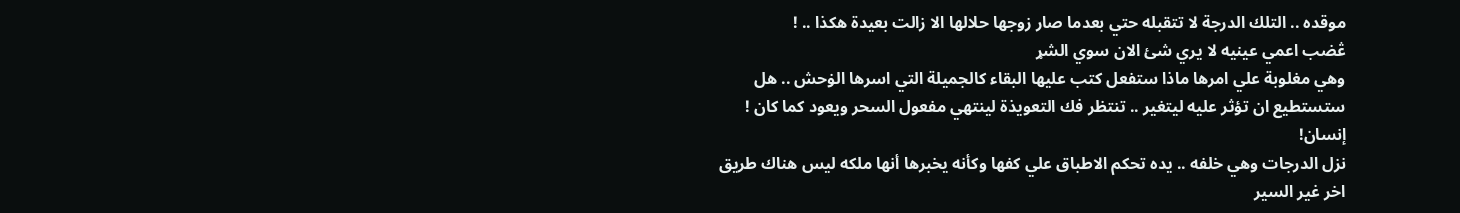موقده .. التلك الدرجة لا تتقبله حتي بعدما صار زوجها حلالها الا زالت بعيدة هكذا .. !
ڠضب اعمي عينيه لا يري شئ الان سوي الشړ
وهي مغلوبة علي امرها ماذا ستفعل كتب عليها البقاء كالجميلة التي اسرها الۏحش .. هل ستستطيع ان تؤثر عليه ليتغير .. تنتظر فك التعويذة لينتهي مفعول السحر ويعود كما كان ! إنسان!
نزل الدرجات وهي خلفه .. يده تحكم الاطباق علي كفها وكأنه يخبرها أنها ملكه ليس هناك طريق اخر غير السير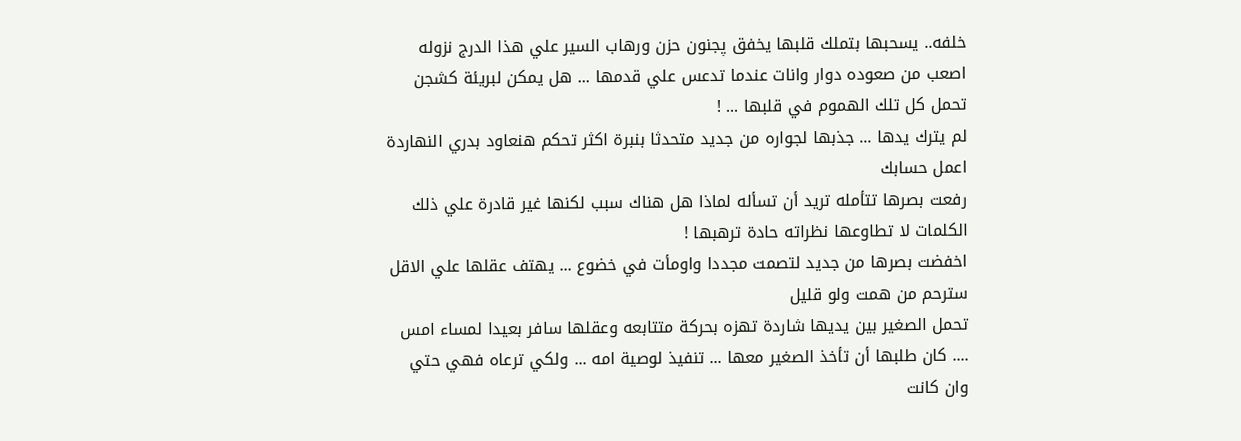خلفه.. يسحبها بتملك قلبها يخفق پجنون حزن ورهاب السير علي هذا الدرج نزوله اصعب من صعوده دوار وانات عندما تدعس علي قدمها ... هل يمكن لبريئة كشجن تحمل كل تلك الهموم في قلبها ... !
لم يترك يدها ... جذبها لجواره من جديد متحدثا بنبرة اكثر تحكم هنعاود بدري النهاردة اعمل حسابك
رفعت بصرها تتأمله تريد أن تسأله لماذا هل هناك سبب لكنها غير قادرة علي ذلك الكلمات لا تطاوعها نظراته حادة ترهبها !
اخفضت بصرها من جديد لتصمت مجددا واومأت في خضوع ... يهتف عقلها علي الاقل سترحم من همت ولو قليل
تحمل الصغير بين يديها شاردة تهزه بحركة متتابعه وعقلها سافر بعيدا لمساء امس .... كان طلبها أن تأخذ الصغير معها ... تنفيذ لوصية امه ... ولكي ترعاه فهي حتي وان كانت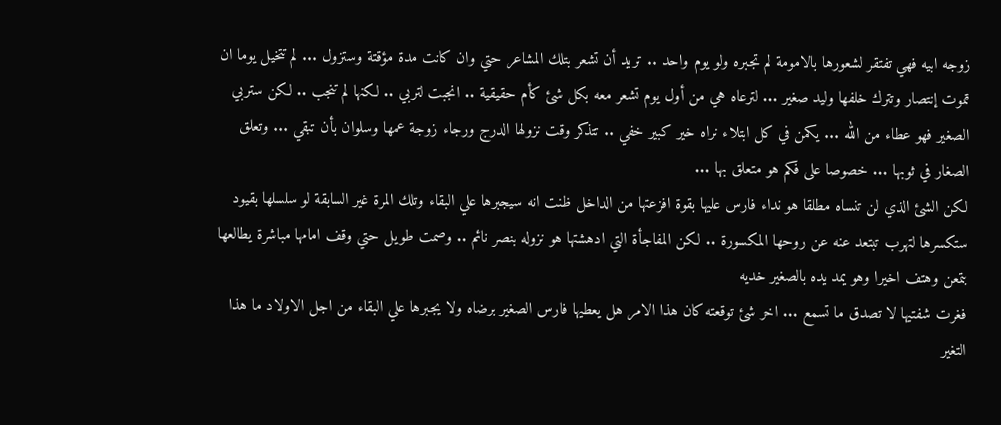زوجه ابيه فهي تفتقر لشعورها بالامومة لم تجبره ولو يوم واحد .. تريد أن تشعر بتلك المشاعر حتي وان كانت مدة مؤقتة وستزول ... لم تتخيل يوما ان ټموت إنتصار وتترك خلفها وليد صغير ... لترعاه هي من أول يوم تشعر معه بكل شئ كأم حقيقية .. انجبت لتربي .. لكنها لم تنجب .. لكن ستربي الصغير فهو عطاء من الله ... يكمن في كل ابتلاء نراه خير كبير خفي .. تتذكر وقت نزولها الدرج ورجاء زوجة عمها وسلوان بأن تبقي ... وتعلق الصغار في ثوبها ... خصوصا على فكم هو متعلق بها ...
لكن الشئ الذي لن تنساه مطلقا هو نداء فارس عليها بقوة افزعتها من الداخل ظنت انه سيجبرها علي البقاء وتلك المرة غير السابقة لو سلسلها بقيود ستكسرها لتهرب تبتعد عنه عن روحها المکسورة .. لكن المفاجأة التي ادهشتها هو نزوله بنصر نائم .. وصمت طويل حتي وقف امامها مباشرة يطالعها بتمعن وهتف اخيرا وهو يمد يده بالصغير خديه
فغرت شفتيها لا تصدق ما تسمع ... اخر شئ توقعته كان هذا الامر هل يعطيها فارس الصغير برضاه ولا يجبرها علي البقاء من اجل الاولاد ما هذا التغير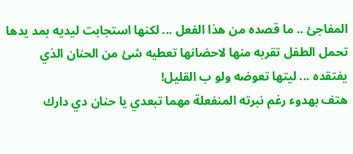المفاجئ .. ما قصده من هذا الفعل ... لكنها استجابت ليديه بمد يدها تحمل الطفل تقربه منها لاحضانها تعطيه شئ من الحنان الذي يفتقده ... ليتها تعوضه ولو ب القليل!
هتف بهدوء رغم نبرته المنفعلة مهما تبعدي يا حنان دي دارك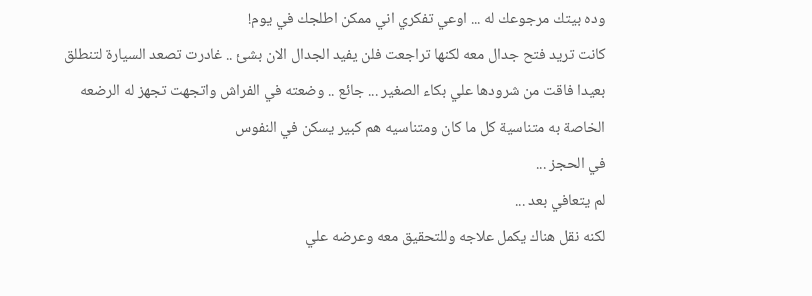وده بيتك مرجوعك له ... اوعي تفكري اني ممكن اطلجك في يوم!
كانت تريد فتح جدال معه لكنها تراجعت فلن يفيد الجدال الان بشئ .. غادرت تصعد السيارة لتنطلق بعيدا فاقت من شرودها علي بكاء الصغير ... جائع .. وضعته في الفراش واتجهت تجهز له الرضعه الخاصة به متناسية كل ما كان ومتناسيه هم كبير يسكن في النفوس
في الحجز ...
لم يتعافي بعد ...
لكنه نقل هناك يكمل علاجه وللتحقيق معه وعرضه علي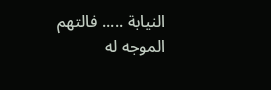النيابة ..... فالتهم الموجه له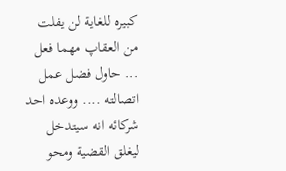كبيره للغاية لن يفلت من العقاپ مهما فعل ... حاول فضل عمل اتصالته .... ووعده احد شركائه انه سيتدخل ليغلق القضية ومحو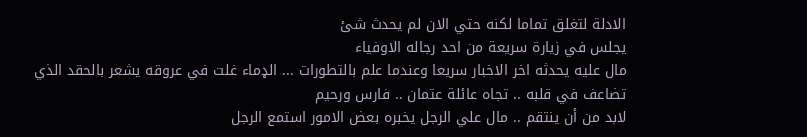الادلة لتغلق تماما لكنه حتي الان لم يحدث شئ
يجلس في زيارة سريعة من احد رجاله الاوفياء
مال عليه يحدثه اخر الاخبار سريعا وعندما علم بالتطورات ... الډماء غلت في عروقه يشعر بالحقد الذي تضاعف في قلبه .. تجاه عائلة عتمان .. فارس ورحيم
لابد من أن ينتقم .. مال علي الرجل يخبره بعض الامور استمع الرجل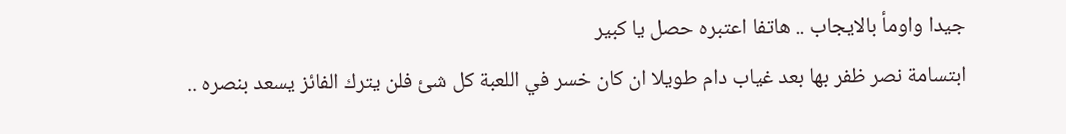جيدا واومأ بالايجاب .. هاتفا اعتبره حصل يا كبير
ابتسامة نصر ظفر بها بعد غياب دام طويلا ان كان خسر في اللعبة كل شئ فلن يترك الفائز يسعد بنصره ..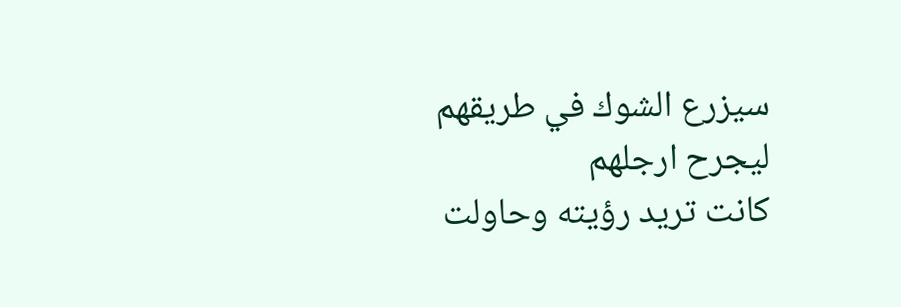سيزرع الشوك في طريقهم ليجرح ارجلهم
كانت تريد رؤيته وحاولت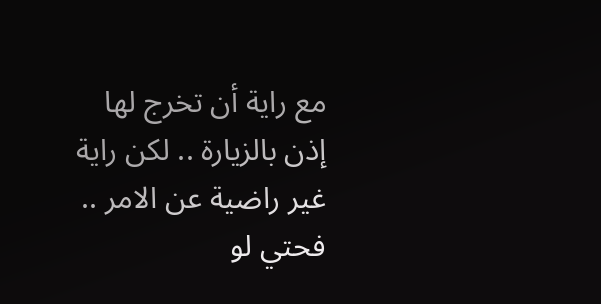مع راية أن تخرج لها إذن بالزيارة .. لكن راية غير راضية عن الامر .. فحتي لو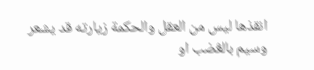انقذها ليس من العقل والحكمة زيارته قد يشعر وسيم بالڠضب او